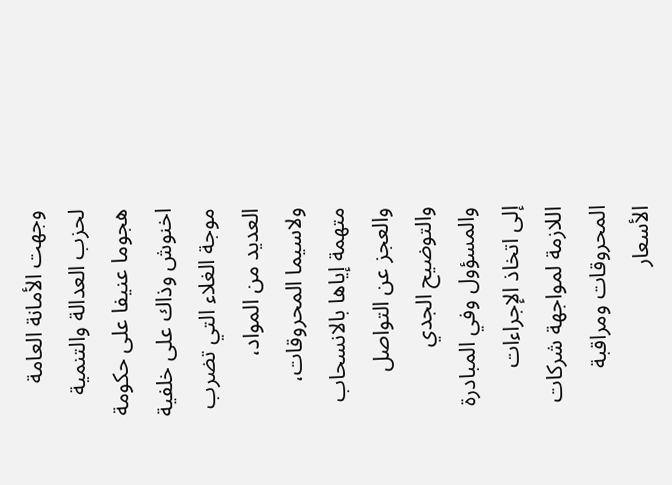وجهت الأمانة العامة لحزب العدالة والتنمية هجوما عنيفا على حكومة اخنوش وذاك على خلفية موجة الغلاء التي تضرب العديد من المواد، ولاسيما المحروقات، متهمة إياها بالانسحاب والعجز عن التواصل والتوضيح الجدي والمسؤول وفي المبادرة إلى اتخاذ الإجراءات اللازمة لمواجهة شركات المحروقات ومراقبة الأسعار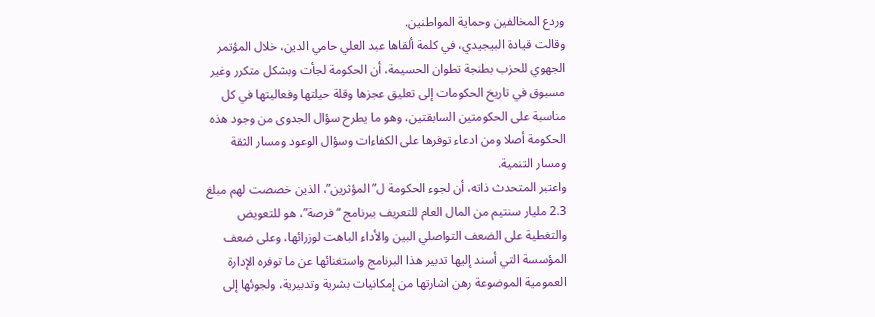وردع المخالفين وحماية المواطنين.
وقالت قيادة البيجيدي، في كلمة ألقاها عبد العلي حامي الدين، خلال المؤتمر الجهوي للحزب بطنجة تطوان الحسيمة، أن الحكومة لجأت وبشكل متكرر وغير مسبوق في تاريخ الحكومات إلى تعليق عجزها وقلة حيلتها وفعاليتها في كل مناسبة على الحكومتين السابقتين، وهو ما يطرح سؤال الجدوى من وجود هذه الحكومة أصلا ومن ادعاء توفرها على الكفاءات وسؤال الوعود ومسار الثقة ومسار التنمية.
واعتبر المتحدث ذاته، أن لجوء الحكومة ل”المؤثرين”، الذين خصصت لهم مبلغ 2.3 مليار سنتيم من المال العام للتعريف ببرنامج “فرصة”، هو للتعويض والتغطية على الضعف التواصلي البين والأداء الباهت لوزرائها، وعلى ضعف المؤسسة التي أسند إليها تدبير هذا البرنامج واستغنائها عن ما توفره الإدارة العمومية الموضوعة رهن اشارتها من إمكانيات بشرية وتدبيرية، ولجوئها إلى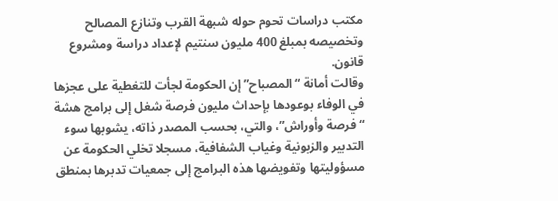مكتب دراسات تحوم حوله شبهة القرب وتنازع المصالح وتخصيصه بمبلغ 400 مليون سنتيم لإعداد دراسة ومشروع قانون.
وقالت أمانة “المصباح” إن الحكومة لجأت للتغطية على عجزها في الوفاء بوعودها بإحداث مليون فرصة شغل إلى برامج هشة “فرصة وأوراش”، والتي، بحسب المصدر ذاته، يشوبها سوء التدبير والزبونية وغياب الشفافية، مسجلا تخلي الحكومة عن مسؤوليتها وتفويضها هذه البرامج إلى جمعيات تدبرها بمنطق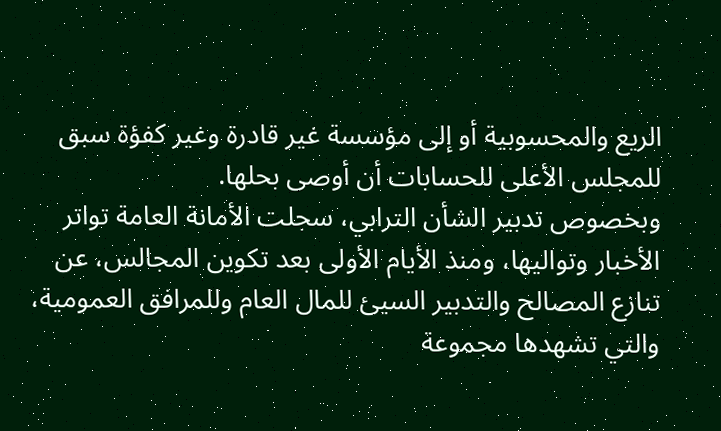الريع والمحسوبية أو إلى مؤسسة غير قادرة وغير كفؤة سبق للمجلس الأعلى للحسابات أن أوصى بحلها.
وبخصوص تدبير الشأن الترابي، سجلت الأمانة العامة تواتر الأخبار وتواليها، ومنذ الأيام الأولى بعد تكوين المجالس، عن تنازع المصالح والتدبير السيئ للمال العام وللمرافق العمومية، والتي تشهدها مجموعة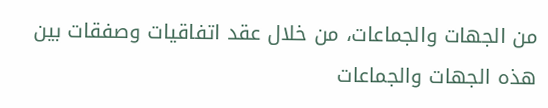من الجهات والجماعات، من خلال عقد اتفاقيات وصفقات بين هذه الجهات والجماعات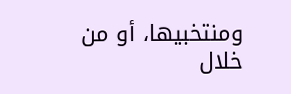ومنتخبيها، أو من خلال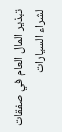تبذير المال العام في صفقات لشراء السيارات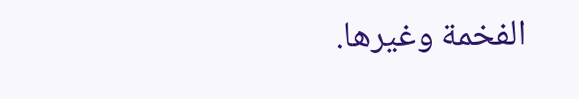الفخمة وغيرها.